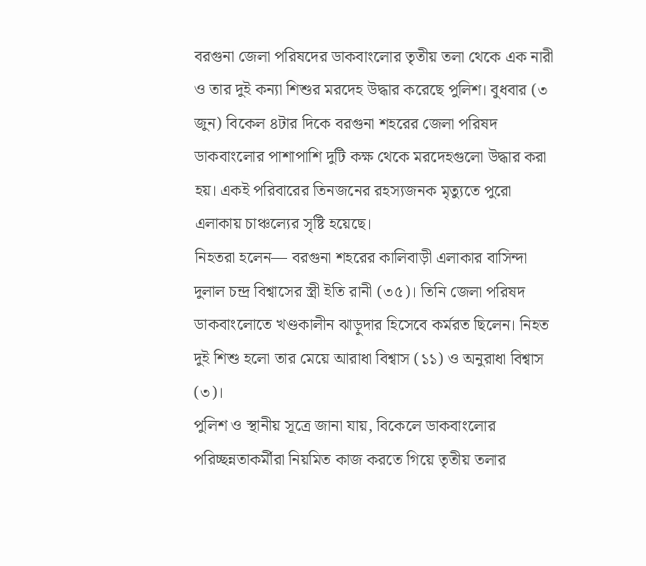বরগুনা জেলা পরিষদের ডাকবাংলোর তৃতীয় তলা থেকে এক নারী ও তার দুই কন্যা শিশুর মরদেহ উদ্ধার করেছে পুলিশ। বুধবার (৩ জুন) বিকেল ৪টার দিকে বরগুনা শহরের জেলা পরিষদ ডাকবাংলোর পাশাপাশি দুটি কক্ষ থেকে মরদেহগুলো উদ্ধার করা হয়। একই পরিবারের তিনজনের রহস্যজনক মৃত্যুতে পুরো এলাকায় চাঞ্চল্যের সৃষ্টি হয়েছে।
নিহতরা হলেন— বরগুনা শহরের কালিবাড়ী এলাকার বাসিন্দা দুলাল চন্দ্র বিশ্বাসের স্ত্রী ইতি রানী (৩৫)। তিনি জেলা পরিষদ ডাকবাংলোতে খণ্ডকালীন ঝাড়ুদার হিসেবে কর্মরত ছিলেন। নিহত দুই শিশু হলো তার মেয়ে আরাধা বিশ্বাস (১১) ও অনুরাধা বিশ্বাস (৩)।
পুলিশ ও স্থানীয় সূত্রে জানা যায়, বিকেলে ডাকবাংলোর পরিচ্ছন্নতাকর্মীরা নিয়মিত কাজ করতে গিয়ে তৃতীয় তলার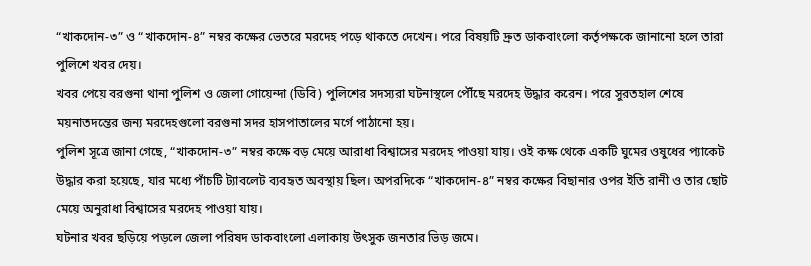“খাকদোন-৩” ও “খাকদোন-৪” নম্বর কক্ষের ভেতরে মরদেহ পড়ে থাকতে দেখেন। পরে বিষয়টি দ্রুত ডাকবাংলো কর্তৃপক্ষকে জানানো হলে তারা পুলিশে খবর দেয়।
খবর পেয়ে বরগুনা থানা পুলিশ ও জেলা গোয়েন্দা (ডিবি) পুলিশের সদস্যরা ঘটনাস্থলে পৌঁছে মরদেহ উদ্ধার করেন। পরে সুরতহাল শেষে ময়নাতদন্তের জন্য মরদেহগুলো বরগুনা সদর হাসপাতালের মর্গে পাঠানো হয়।
পুলিশ সূত্রে জানা গেছে, “খাকদোন-৩” নম্বর কক্ষে বড় মেয়ে আরাধা বিশ্বাসের মরদেহ পাওয়া যায়। ওই কক্ষ থেকে একটি ঘুমের ওষুধের প্যাকেট উদ্ধার করা হয়েছে, যার মধ্যে পাঁচটি ট্যাবলেট ব্যবহৃত অবস্থায় ছিল। অপরদিকে “খাকদোন-৪” নম্বর কক্ষের বিছানার ওপর ইতি রানী ও তার ছোট মেয়ে অনুরাধা বিশ্বাসের মরদেহ পাওয়া যায়।
ঘটনার খবর ছড়িয়ে পড়লে জেলা পরিষদ ডাকবাংলো এলাকায় উৎসুক জনতার ভিড় জমে।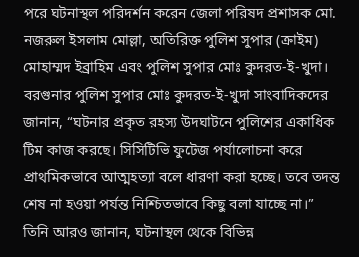পরে ঘটনাস্থল পরিদর্শন করেন জেলা পরিষদ প্রশাসক মো. নজরুল ইসলাম মোল্লা, অতিরিক্ত পুলিশ সুপার (ক্রাইম) মোহাম্মদ ইব্রাহিম এবং পুলিশ সুপার মোঃ কুদরত-ই-খুদা।
বরগুনার পুলিশ সুপার মোঃ কুদরত-ই-খুদা সাংবাদিকদের জানান, “ঘটনার প্রকৃত রহস্য উদঘাটনে পুলিশের একাধিক টিম কাজ করছে। সিসিটিভি ফুটেজ পর্যালোচনা করে প্রাথমিকভাবে আত্মহত্যা বলে ধারণা করা হচ্ছে। তবে তদন্ত শেষ না হওয়া পর্যন্ত নিশ্চিতভাবে কিছু বলা যাচ্ছে না।”
তিনি আরও জানান, ঘটনাস্থল থেকে বিভিন্ন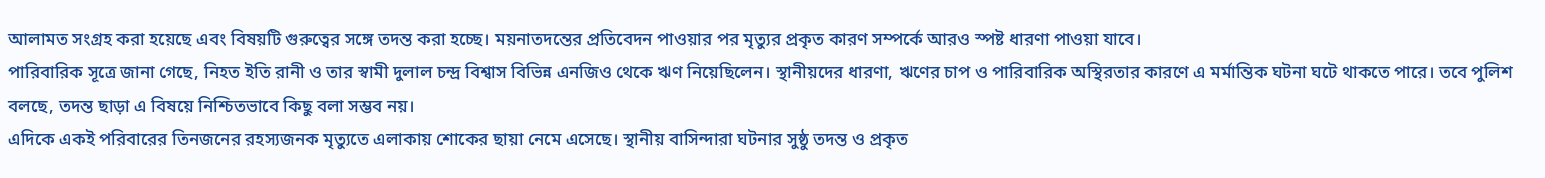আলামত সংগ্রহ করা হয়েছে এবং বিষয়টি গুরুত্বের সঙ্গে তদন্ত করা হচ্ছে। ময়নাতদন্তের প্রতিবেদন পাওয়ার পর মৃত্যুর প্রকৃত কারণ সম্পর্কে আরও স্পষ্ট ধারণা পাওয়া যাবে।
পারিবারিক সূত্রে জানা গেছে, নিহত ইতি রানী ও তার স্বামী দুলাল চন্দ্র বিশ্বাস বিভিন্ন এনজিও থেকে ঋণ নিয়েছিলেন। স্থানীয়দের ধারণা, ঋণের চাপ ও পারিবারিক অস্থিরতার কারণে এ মর্মান্তিক ঘটনা ঘটে থাকতে পারে। তবে পুলিশ বলছে, তদন্ত ছাড়া এ বিষয়ে নিশ্চিতভাবে কিছু বলা সম্ভব নয়।
এদিকে একই পরিবারের তিনজনের রহস্যজনক মৃত্যুতে এলাকায় শোকের ছায়া নেমে এসেছে। স্থানীয় বাসিন্দারা ঘটনার সুষ্ঠু তদন্ত ও প্রকৃত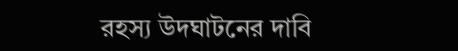রহস্য উদঘাটনের দাবি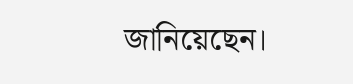জানিয়েছেন।